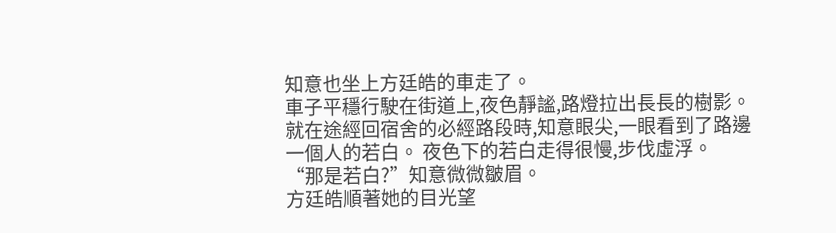知意也坐上方廷皓的車走了。
車子平穩行駛在街道上,夜色靜謐,路燈拉出長長的樹影。
就在途經回宿舍的必經路段時,知意眼尖,一眼看到了路邊一個人的若白。 夜色下的若白走得很慢,步伐虛浮。
“那是若白?”知意微微皺眉。
方廷皓順著她的目光望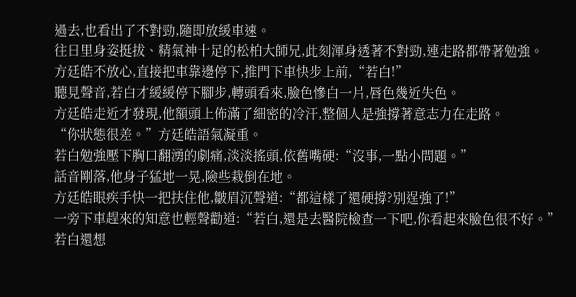過去,也看出了不對勁,隨即放緩車速。
往日里身姿挺拔、精氣神十足的松柏大師兄,此刻渾身透著不對勁,連走路都帶著勉強。
方廷皓不放心,直接把車靠邊停下,推門下車快步上前,“若白!”
聽見聲音,若白才緩緩停下腳步,轉頭看來,臉色慘白一片,唇色幾近失色。
方廷皓走近才發現,他額頭上佈滿了細密的冷汗,整個人是強撐著意志力在走路。
“你狀態很差。”方廷皓語氣凝重。
若白勉強壓下胸口翻湧的劇痛,淡淡搖頭,依舊嘴硬:“沒事,一點小問題。”
話音剛落,他身子猛地一晃,險些栽倒在地。
方廷皓眼疾手快一把扶住他,皺眉沉聲道:“都這樣了還硬撐?別逞強了!”
一旁下車趕來的知意也輕聲勸道:“若白,還是去醫院檢查一下吧,你看起來臉色很不好。”
若白還想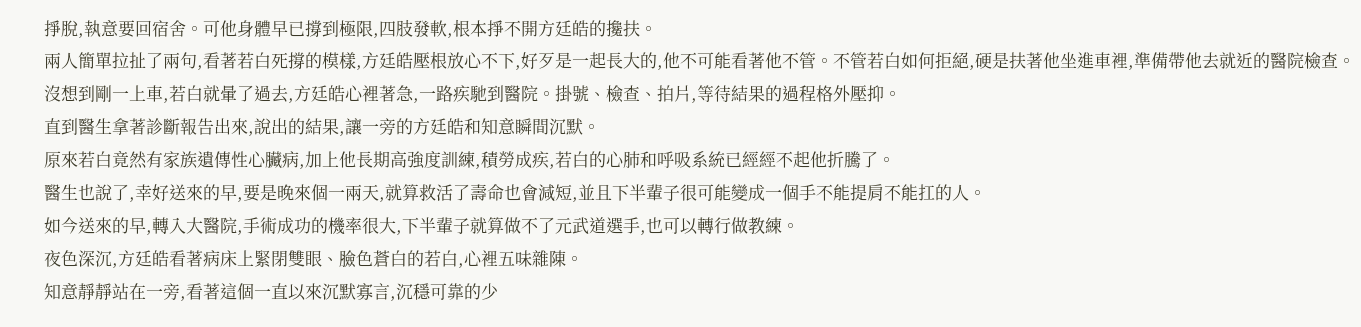掙脫,執意要回宿舍。可他身體早已撐到極限,四肢發軟,根本掙不開方廷皓的攙扶。
兩人簡單拉扯了兩句,看著若白死撐的模樣,方廷皓壓根放心不下,好歹是一起長大的,他不可能看著他不管。不管若白如何拒絕,硬是扶著他坐進車裡,準備帶他去就近的醫院檢查。
沒想到剛一上車,若白就暈了過去,方廷皓心裡著急,一路疾馳到醫院。掛號、檢查、拍片,等待結果的過程格外壓抑。
直到醫生拿著診斷報告出來,說出的結果,讓一旁的方廷皓和知意瞬間沉默。
原來若白竟然有家族遺傳性心臟病,加上他長期高強度訓練,積勞成疾,若白的心肺和呼吸系統已經經不起他折騰了。
醫生也說了,幸好送來的早,要是晚來個一兩天,就算救活了壽命也會減短,並且下半輩子很可能變成一個手不能提肩不能扛的人。
如今送來的早,轉入大醫院,手術成功的機率很大,下半輩子就算做不了元武道選手,也可以轉行做教練。
夜色深沉,方廷皓看著病床上緊閉雙眼、臉色蒼白的若白,心裡五味雜陳。
知意靜靜站在一旁,看著這個一直以來沉默寡言,沉穩可靠的少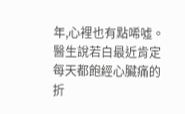年,心裡也有點唏噓。醫生說若白最近肯定每天都飽經心臟痛的折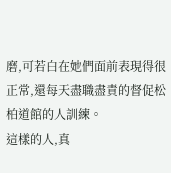磨,可若白在她們面前表現得很正常,還每天盡職盡責的督促松柏道館的人訓練。
這樣的人,真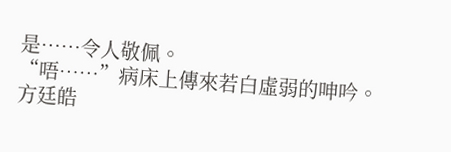是……令人敬佩。
“唔……”病床上傳來若白虛弱的呻吟。
方廷皓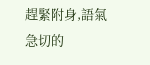趕緊附身,語氣急切的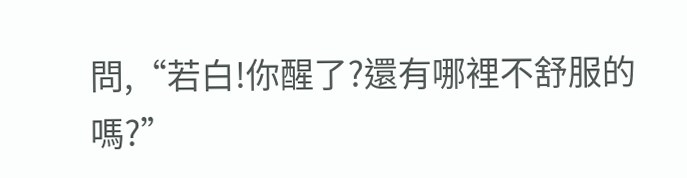問,“若白!你醒了?還有哪裡不舒服的嗎?”